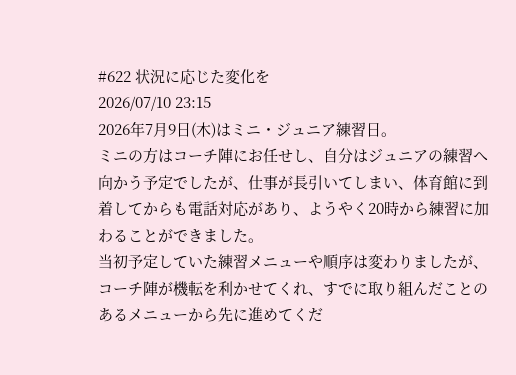#622 状況に応じた変化を
2026/07/10 23:15
2026年7月9日(木)はミニ・ジュニア練習日。
ミニの方はコーチ陣にお任せし、自分はジュニアの練習へ向かう予定でしたが、仕事が長引いてしまい、体育館に到着してからも電話対応があり、ようやく20時から練習に加わることができました。
当初予定していた練習メニューや順序は変わりましたが、コーチ陣が機転を利かせてくれ、すでに取り組んだことのあるメニューから先に進めてくだ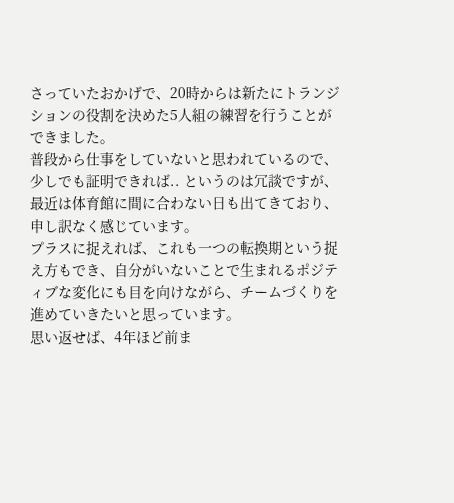さっていたおかげで、20時からは新たにトランジションの役割を決めた5人組の練習を行うことができました。
普段から仕事をしていないと思われているので、少しでも証明できれば.. というのは冗談ですが、最近は体育館に間に合わない日も出てきており、申し訳なく感じています。
プラスに捉えれば、これも一つの転換期という捉え方もでき、自分がいないことで生まれるポジティブな変化にも目を向けながら、チームづくりを進めていきたいと思っています。
思い返せば、4年ほど前ま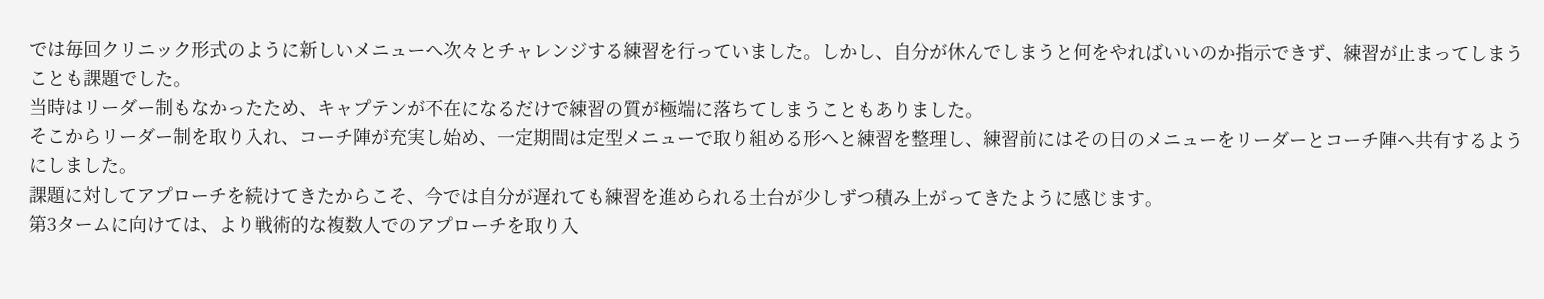では毎回クリニック形式のように新しいメニューへ次々とチャレンジする練習を行っていました。しかし、自分が休んでしまうと何をやればいいのか指示できず、練習が止まってしまうことも課題でした。
当時はリーダー制もなかったため、キャプテンが不在になるだけで練習の質が極端に落ちてしまうこともありました。
そこからリーダー制を取り入れ、コーチ陣が充実し始め、一定期間は定型メニューで取り組める形へと練習を整理し、練習前にはその日のメニューをリーダーとコーチ陣へ共有するようにしました。
課題に対してアプローチを続けてきたからこそ、今では自分が遅れても練習を進められる土台が少しずつ積み上がってきたように感じます。
第3タームに向けては、より戦術的な複数人でのアプローチを取り入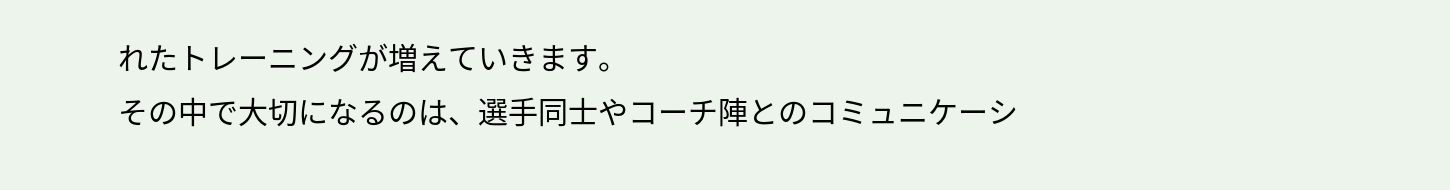れたトレーニングが増えていきます。
その中で大切になるのは、選手同士やコーチ陣とのコミュニケーシ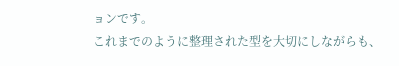ョンです。
これまでのように整理された型を大切にしながらも、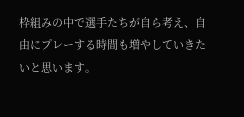枠組みの中で選手たちが自ら考え、自由にプレーする時間も増やしていきたいと思います。